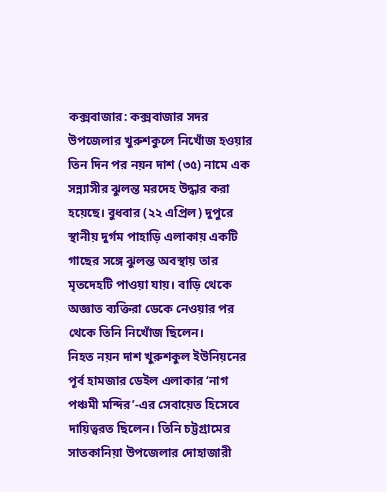কক্সবাজার: কক্সবাজার সদর উপজেলার খুরুশকুলে নিখোঁজ হওয়ার তিন দিন পর নয়ন দাশ (৩৫) নামে এক সন্ন্যাসীর ঝুলন্ত মরদেহ উদ্ধার করা হয়েছে। বুধবার (২২ এপ্রিল) দুপুরে স্থানীয় দুর্গম পাহাড়ি এলাকায় একটি গাছের সঙ্গে ঝুলন্ত অবস্থায় তার মৃতদেহটি পাওয়া যায়। বাড়ি থেকে অজ্ঞাত ব্যক্তিরা ডেকে নেওয়ার পর থেকে তিনি নিখোঁজ ছিলেন।
নিহত নয়ন দাশ খুরুশকুল ইউনিয়নের পূর্ব হামজার ডেইল এলাকার ‘নাগ পঞ্চমী মন্দির’-এর সেবায়েত হিসেবে দায়িত্বরত ছিলেন। তিনি চট্টগ্রামের সাতকানিয়া উপজেলার দোহাজারী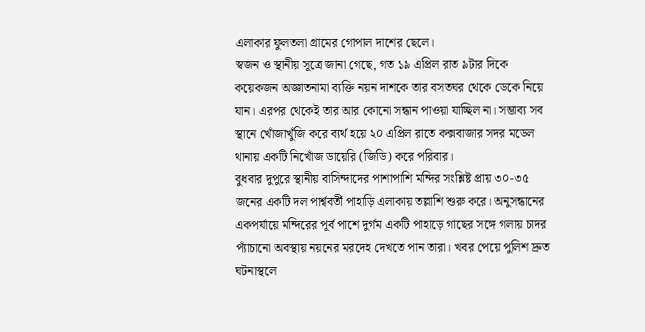এলাকার ফুলতলা গ্রামের গোপাল দাশের ছেলে।
স্বজন ও স্থানীয় সূত্রে জানা গেছে, গত ১৯ এপ্রিল রাত ৯টার দিকে কয়েকজন অজ্ঞাতনামা ব্যক্তি নয়ন দাশকে তার বসতঘর থেকে ডেকে নিয়ে যান। এরপর থেকেই তার আর কোনো সন্ধান পাওয়া যাচ্ছিল না। সম্ভাব্য সব স্থানে খোঁজাখুঁজি করে ব্যর্থ হয়ে ২০ এপ্রিল রাতে কক্সবাজার সদর মডেল থানায় একটি নিখোঁজ ডায়েরি (জিডি) করে পরিবার।
বুধবার দুপুরে স্থানীয় বাসিন্দাদের পাশাপাশি মন্দির সংশ্লিষ্ট প্রায় ৩০-৩৫ জনের একটি দল পার্শ্ববর্তী পাহাড়ি এলাকায় তল্লাশি শুরু করে। অনুসন্ধানের একপর্যায়ে মন্দিরের পূর্ব পাশে দুর্গম একটি পাহাড়ে গাছের সঙ্গে গলায় চাদর প্যাঁচানো অবস্থায় নয়নের মরদেহ দেখতে পান তারা। খবর পেয়ে পুলিশ দ্রুত ঘটনাস্থলে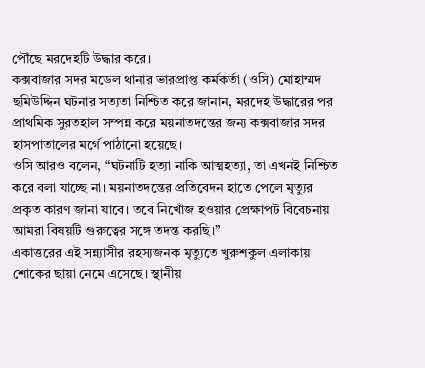পৌঁছে মরদেহটি উদ্ধার করে।
কক্সবাজার সদর মডেল থানার ভারপ্রাপ্ত কর্মকর্তা (ওসি) মোহাম্মদ ছমিউদ্দিন ঘটনার সত্যতা নিশ্চিত করে জানান, মরদেহ উদ্ধারের পর প্রাথমিক সুরতহাল সম্পন্ন করে ময়নাতদন্তের জন্য কক্সবাজার সদর হাসপাতালের মর্গে পাঠানো হয়েছে।
ওসি আরও বলেন, “ঘটনাটি হত্যা নাকি আত্মহত্যা, তা এখনই নিশ্চিত করে বলা যাচ্ছে না। ময়নাতদন্তের প্রতিবেদন হাতে পেলে মৃত্যুর প্রকৃত কারণ জানা যাবে। তবে নিখোঁজ হওয়ার প্রেক্ষাপট বিবেচনায় আমরা বিষয়টি গুরুত্বের সঙ্গে তদন্ত করছি।”
একাত্তরের এই সন্ন্যাসীর রহস্যজনক মৃত্যুতে খুরুশকুল এলাকায় শোকের ছায়া নেমে এসেছে। স্থানীয়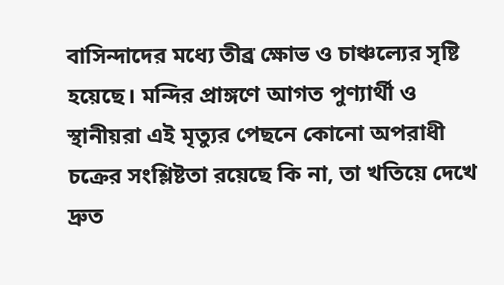বাসিন্দাদের মধ্যে তীব্র ক্ষোভ ও চাঞ্চল্যের সৃষ্টি হয়েছে। মন্দির প্রাঙ্গণে আগত পুণ্যার্থী ও স্থানীয়রা এই মৃত্যুর পেছনে কোনো অপরাধী চক্রের সংশ্লিষ্টতা রয়েছে কি না, তা খতিয়ে দেখে দ্রুত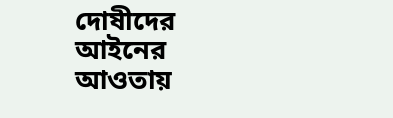দোষীদের আইনের আওতায়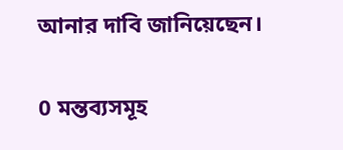আনার দাবি জানিয়েছেন।

0 মন্তব্যসমূহ